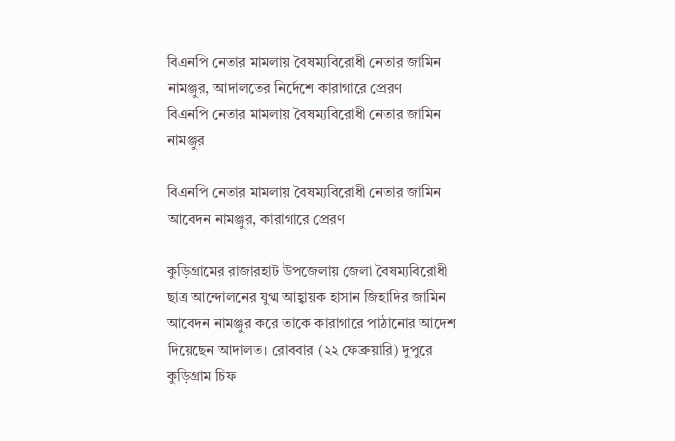বিএনপি নেতার মামলায় বৈষম্যবিরোধী নেতার জামিন নামঞ্জুর, আদালতের নির্দেশে কারাগারে প্রেরণ
বিএনপি নেতার মামলায় বৈষম্যবিরোধী নেতার জামিন নামঞ্জুর

বিএনপি নেতার মামলায় বৈষম্যবিরোধী নেতার জামিন আবেদন নামঞ্জুর, কারাগারে প্রেরণ

কুড়িগ্রামের রাজারহাট উপজেলায় জেলা বৈষম্যবিরোধী ছাত্র আন্দোলনের যুগ্ম আহ্বায়ক হাসান জিহাদির জামিন আবেদন নামঞ্জুর করে তাকে কারাগারে পাঠানোর আদেশ দিয়েছেন আদালত। রোববার (২২ ফেব্রুয়ারি) দুপুরে কুড়িগ্রাম চিফ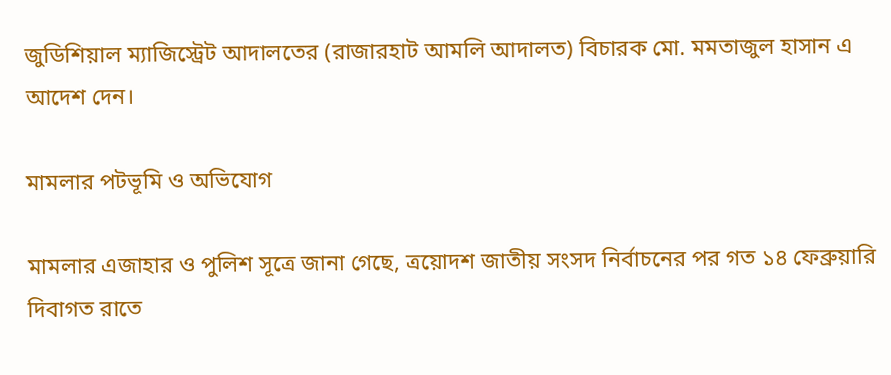জুডিশিয়াল ম্যাজিস্ট্রেট আদালতের (রাজারহাট আমলি আদালত) বিচারক মো. মমতাজুল হাসান এ আদেশ দেন।

মামলার পটভূমি ও অভিযোগ

মামলার এজাহার ও পুলিশ সূত্রে জানা গেছে, ত্রয়োদশ জাতীয় সংসদ নির্বাচনের পর গত ১৪ ফেব্রুয়ারি দিবাগত রাতে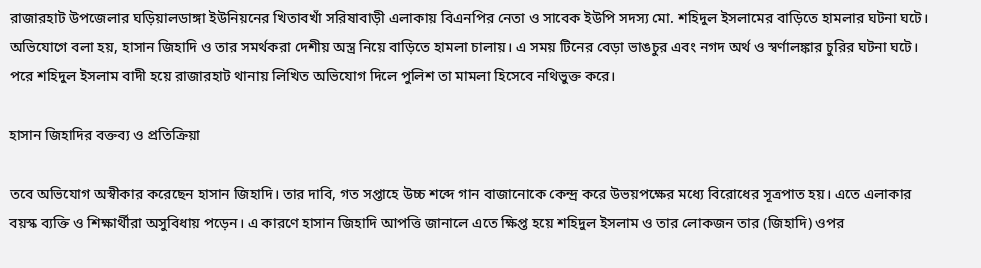রাজারহাট উপজেলার ঘড়িয়ালডাঙ্গা ইউনিয়নের খিতাবখাঁ সরিষাবাড়ী এলাকায় বিএনপির নেতা ও সাবেক ইউপি সদস্য মো. শহিদুল ইসলামের বাড়িতে হামলার ঘটনা ঘটে। অভিযোগে বলা হয়, হাসান জিহাদি ও তার সমর্থকরা দেশীয় অস্ত্র নিয়ে বাড়িতে হামলা চালায়। এ সময় টিনের বেড়া ভাঙচুর এবং নগদ অর্থ ও স্বর্ণালঙ্কার চুরির ঘটনা ঘটে। পরে শহিদুল ইসলাম বাদী হয়ে রাজারহাট থানায় লিখিত অভিযোগ দিলে পুলিশ তা মামলা হিসেবে নথিভুক্ত করে।

হাসান জিহাদির বক্তব্য ও প্রতিক্রিয়া

তবে অভিযোগ অস্বীকার করেছেন হাসান জিহাদি। তার দাবি, গত সপ্তাহে উচ্চ শব্দে গান বাজানোকে কেন্দ্র করে উভয়পক্ষের মধ্যে বিরোধের সূত্রপাত হয়। এতে এলাকার বয়স্ক ব্যক্তি ও শিক্ষার্থীরা অসুবিধায় পড়েন। এ কারণে হাসান জিহাদি আপত্তি জানালে এতে ক্ষিপ্ত হয়ে শহিদুল ইসলাম ও তার লোকজন তার (জিহাদি) ওপর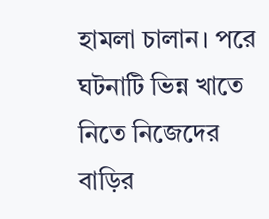হামলা চালান। পরে ঘটনাটি ভিন্ন খাতে নিতে নিজেদের বাড়ির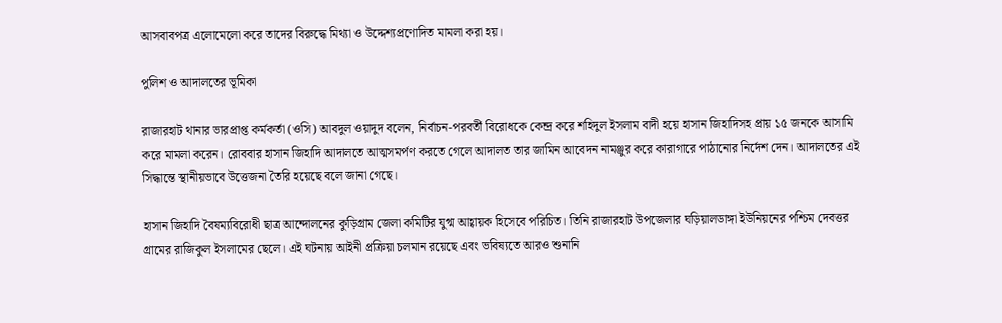আসবাবপত্র এলোমেলো করে তাদের বিরুদ্ধে মিথ্যা ও উদ্দেশ্যপ্রণোদিত মামলা করা হয়।

পুলিশ ও আদালতের ভূমিকা

রাজারহাট থানার ভারপ্রাপ্ত কর্মকর্তা (ওসি) আবদুল ওয়াদুদ বলেন, নির্বাচন-পরবর্তী বিরোধকে কেন্দ্র করে শহিদুল ইসলাম বাদী হয়ে হাসান জিহাদিসহ প্রায় ১৫ জনকে আসামি করে মামলা করেন। রোববার হাসান জিহাদি আদালতে আত্মসমর্পণ করতে গেলে আদালত তার জামিন আবেদন নামঞ্জুর করে কারাগারে পাঠানোর নির্দেশ দেন। আদালতের এই সিদ্ধান্তে স্থানীয়ভাবে উত্তেজনা তৈরি হয়েছে বলে জানা গেছে।

হাসান জিহাদি বৈষম্যবিরোধী ছাত্র আন্দোলনের কুড়িগ্রাম জেলা কমিটির যুগ্ম আহ্বায়ক হিসেবে পরিচিত। তিনি রাজারহাট উপজেলার ঘড়িয়ালডাঙ্গা ইউনিয়নের পশ্চিম দেবত্তর গ্রামের রাজিকুল ইসলামের ছেলে। এই ঘটনায় আইনী প্রক্রিয়া চলমান রয়েছে এবং ভবিষ্যতে আরও শুনানি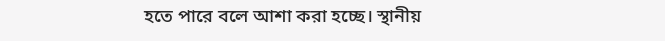হতে পারে বলে আশা করা হচ্ছে। স্থানীয়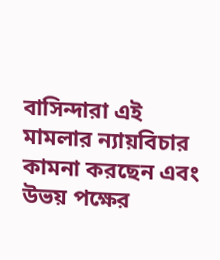বাসিন্দারা এই মামলার ন্যায়বিচার কামনা করছেন এবং উভয় পক্ষের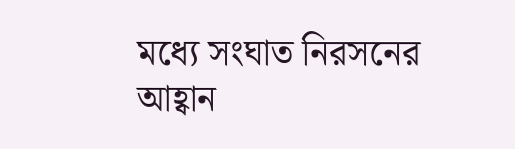মধ্যে সংঘাত নিরসনের আহ্বান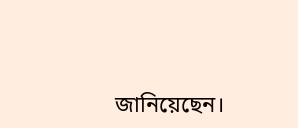জানিয়েছেন।